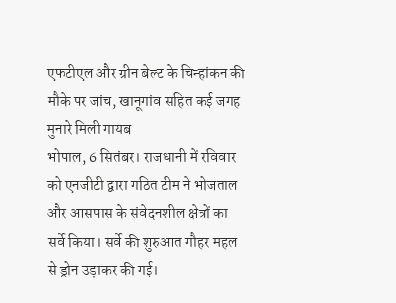एफटीएल और ग्रीन बेल्ट के चिन्हांकन की मौके पर जांच, खानूगांव सहित कई जगह मुनारे मिली गायब
भोपाल, 6 सितंबर। राजधानी में रविवार को एनजीटी द्वारा गठित टीम ने भोजताल और आसपास के संवेदनशील क्षेत्रों का सर्वे किया। सर्वे की शुरुआत गौहर महल से ड्रोन उड़ाकर की गई।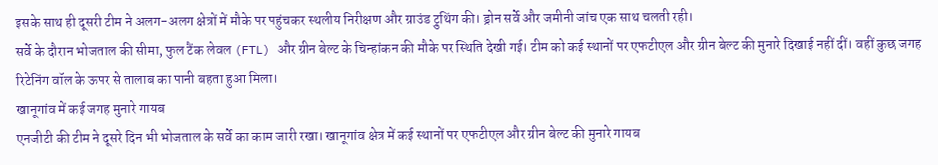इसके साथ ही दूसरी टीम ने अलग-अलग क्षेत्रों में मौके पर पहुंचकर स्थलीय निरीक्षण और ग्राउंड ट्रुथिंग की। ड्रोन सर्वे और जमीनी जांच एक साथ चलती रही।
सर्वे के दौरान भोजताल की सीमा, फुल टैंक लेवल (FTL) और ग्रीन बेल्ट के चिन्हांकन की मौके पर स्थिति देखी गई। टीम को कई स्थानों पर एफटीएल और ग्रीन बेल्ट की मुनारे दिखाई नहीं दीं। वहीं कुछ जगह रिटेनिंग वॉल के ऊपर से तालाब का पानी बहता हुआ मिला।
खानूगांव में कई जगह मुनारे गायब
एनजीटी की टीम ने दूसरे दिन भी भोजताल के सर्वे का काम जारी रखा। खानूगांव क्षेत्र में कई स्थानों पर एफटीएल और ग्रीन बेल्ट की मुनारे गायब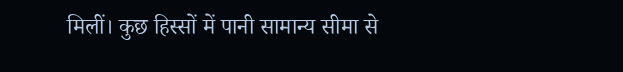मिलीं। कुछ हिस्सों में पानी सामान्य सीमा से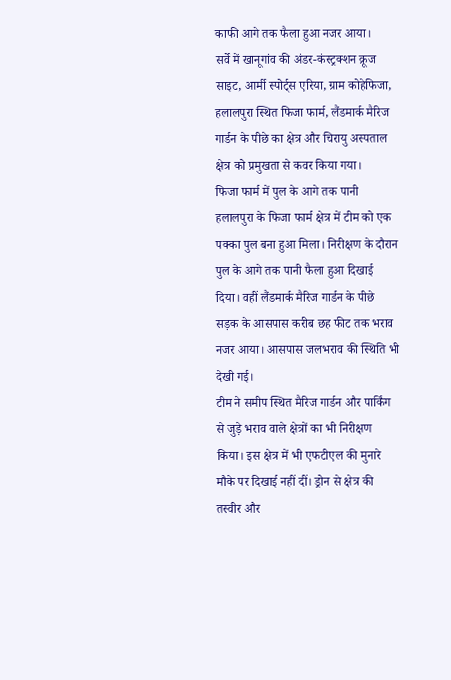काफी आगे तक फैला हुआ नजर आया।
सर्वे में खानूगांव की अंडर-कंस्ट्रक्शन क्रूज साइट, आर्मी स्पोर्ट्स एरिया, ग्राम कोहेफिजा, हलालपुरा स्थित फिजा फार्म, लैंडमार्क मैरिज गार्डन के पीछे का क्षेत्र और चिरायु अस्पताल क्षेत्र को प्रमुखता से कवर किया गया।
फिजा फार्म में पुल के आगे तक पानी
हलालपुरा के फिजा फार्म क्षेत्र में टीम को एक पक्का पुल बना हुआ मिला। निरीक्षण के दौरान पुल के आगे तक पानी फैला हुआ दिखाई दिया। वहीं लैंडमार्क मैरिज गार्डन के पीछे सड़क के आसपास करीब छह फीट तक भराव नजर आया। आसपास जलभराव की स्थिति भी देखी गई।
टीम ने समीप स्थित मैरिज गार्डन और पार्किंग से जुड़े भराव वाले क्षेत्रों का भी निरीक्षण किया। इस क्षेत्र में भी एफटीएल की मुनारे मौके पर दिखाई नहीं दीं। ड्रोन से क्षेत्र की तस्वीर और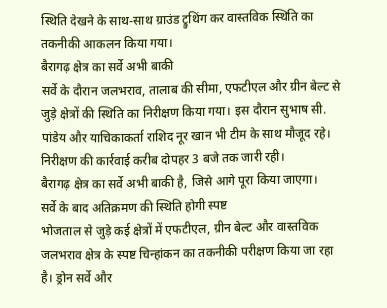स्थिति देखने के साथ-साथ ग्राउंड ट्रुथिंग कर वास्तविक स्थिति का तकनीकी आकलन किया गया।
बैरागढ़ क्षेत्र का सर्वे अभी बाकी
सर्वे के दौरान जलभराव, तालाब की सीमा, एफटीएल और ग्रीन बेल्ट से जुड़े क्षेत्रों की स्थिति का निरीक्षण किया गया। इस दौरान सुभाष सी. पांडेय और याचिकाकर्ता राशिद नूर खान भी टीम के साथ मौजूद रहे। निरीक्षण की कार्रवाई करीब दोपहर 3 बजे तक जारी रही।
बैरागढ़ क्षेत्र का सर्वे अभी बाकी है, जिसे आगे पूरा किया जाएगा।
सर्वे के बाद अतिक्रमण की स्थिति होगी स्पष्ट
भोजताल से जुड़े कई क्षेत्रों में एफटीएल, ग्रीन बेल्ट और वास्तविक जलभराव क्षेत्र के स्पष्ट चिन्हांकन का तकनीकी परीक्षण किया जा रहा है। ड्रोन सर्वे और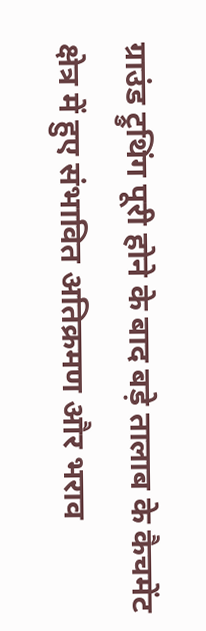ग्राउंड ट्रुथिंग पूरी होने के बाद बड़े तालाब के कैचमेंट क्षेत्र में हुए संभावित अतिक्रमण और भराव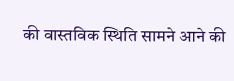की वास्तविक स्थिति सामने आने की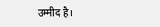उम्मीद है।